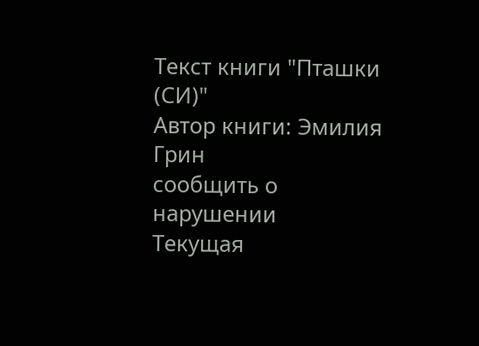Текст книги "Пташки (СИ)"
Автор книги: Эмилия Грин
сообщить о нарушении
Текущая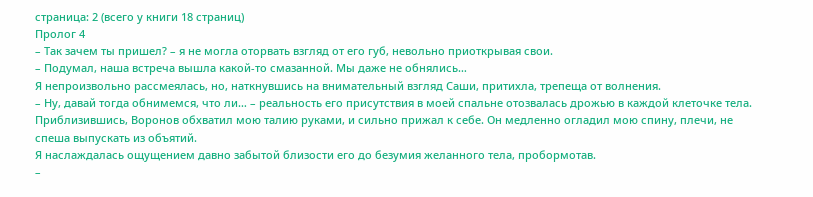страница: 2 (всего у книги 18 страниц)
Пролог 4
– Так зачем ты пришел? – я не могла оторвать взгляд от его губ, невольно приоткрывая свои.
– Подумал, наша встреча вышла какой-то смазанной. Мы даже не обнялись…
Я непроизвольно рассмеялась, но, наткнувшись на внимательный взгляд Саши, притихла, трепеща от волнения.
– Ну, давай тогда обнимемся, что ли… – реальность его присутствия в моей спальне отозвалась дрожью в каждой клеточке тела.
Приблизившись, Воронов обхватил мою талию руками, и сильно прижал к себе. Он медленно огладил мою спину, плечи, не спеша выпускать из объятий.
Я наслаждалась ощущением давно забытой близости его до безумия желанного тела, пробормотав.
–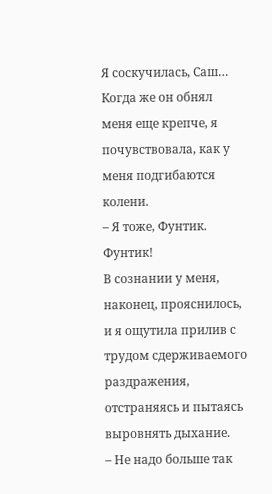Я соскучилась, Саш…
Когда же он обнял меня еще крепче, я почувствовала, как у меня подгибаются колени.
– Я тоже, Фунтик.
Фунтик!
В сознании у меня, наконец, прояснилось, и я ощутила прилив с трудом сдерживаемого раздражения, отстраняясь и пытаясь выровнять дыхание.
– Не надо больше так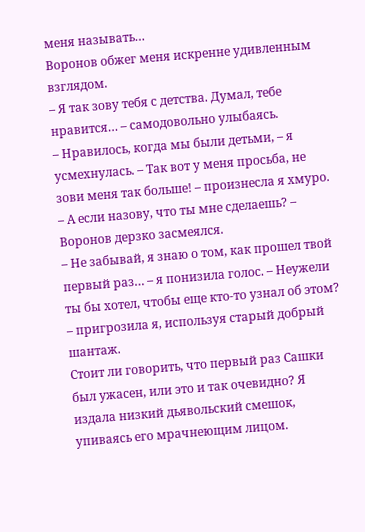меня называть…
Воронов обжег меня искренне удивленным взглядом.
– Я так зову тебя с детства. Думал, тебе нравится… – самодовольно улыбаясь.
– Нравилось, когда мы были детьми, – я усмехнулась. – Так вот у меня просьба, не зови меня так больше! – произнесла я хмуро.
– А если назову, что ты мне сделаешь? – Воронов дерзко засмеялся.
– Не забывай, я знаю о том, как прошел твой первый раз… – я понизила голос. – Неужели ты бы хотел, чтобы еще кто-то узнал об этом? – пригрозила я, используя старый добрый шантаж.
Стоит ли говорить, что первый раз Сашки был ужасен, или это и так очевидно? Я издала низкий дьявольский смешок, упиваясь его мрачнеющим лицом.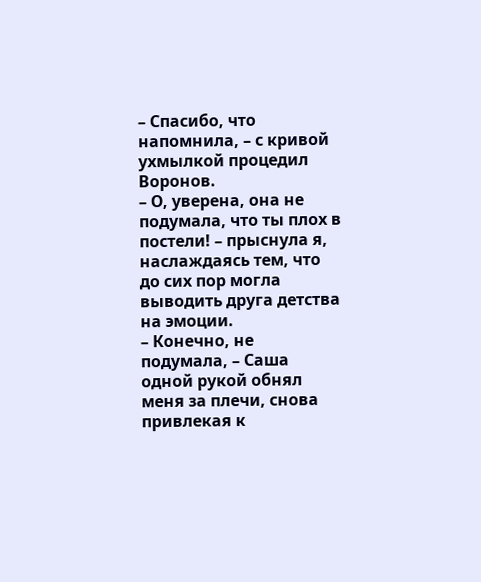– Спасибо, что напомнила, – с кривой ухмылкой процедил Воронов.
– О, уверена, она не подумала, что ты плох в постели! – прыснула я, наслаждаясь тем, что до сих пор могла выводить друга детства на эмоции.
– Конечно, не подумала, – Саша одной рукой обнял меня за плечи, снова привлекая к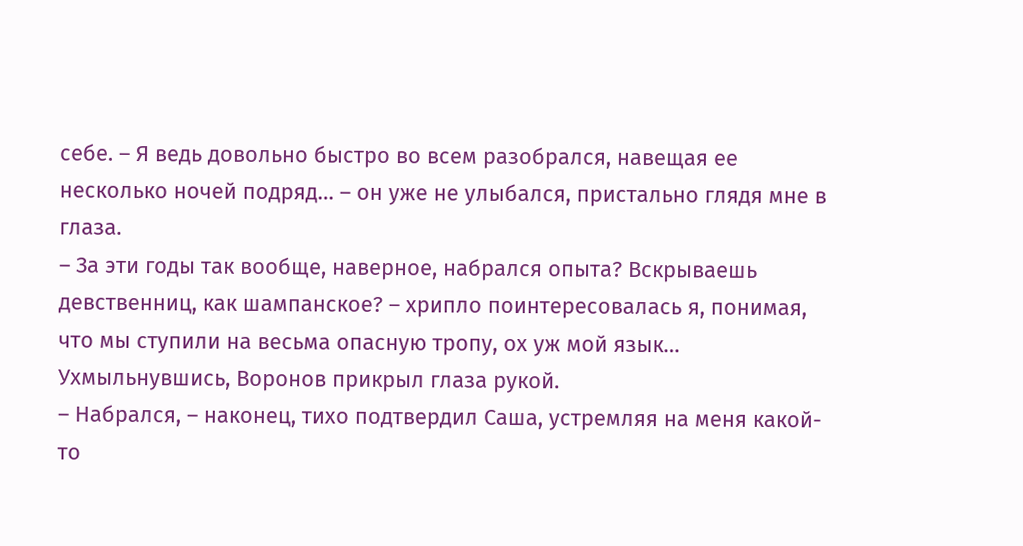себе. – Я ведь довольно быстро во всем разобрался, навещая ее несколько ночей подряд… – он уже не улыбался, пристально глядя мне в глаза.
– За эти годы так вообще, наверное, набрался опыта? Вскрываешь девственниц, как шампанское? – хрипло поинтересовалась я, понимая, что мы ступили на весьма опасную тропу, ох уж мой язык…
Ухмыльнувшись, Воронов прикрыл глаза рукой.
– Набрался, – наконец, тихо подтвердил Саша, устремляя на меня какой-то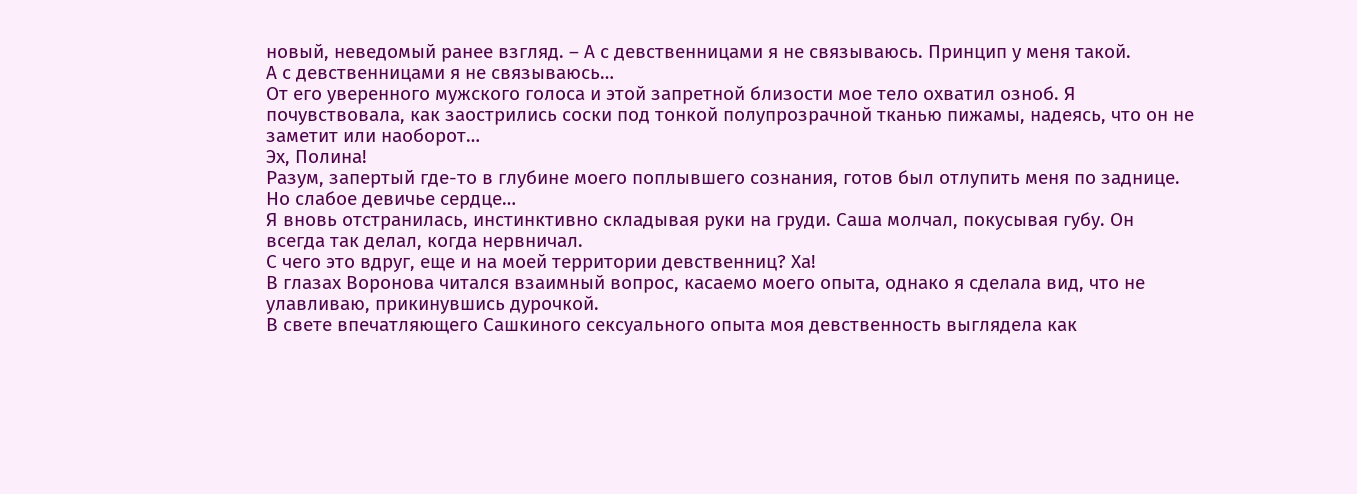новый, неведомый ранее взгляд. – А с девственницами я не связываюсь. Принцип у меня такой.
А с девственницами я не связываюсь…
От его уверенного мужского голоса и этой запретной близости мое тело охватил озноб. Я почувствовала, как заострились соски под тонкой полупрозрачной тканью пижамы, надеясь, что он не заметит или наоборот…
Эх, Полина!
Разум, запертый где-то в глубине моего поплывшего сознания, готов был отлупить меня по заднице. Но слабое девичье сердце…
Я вновь отстранилась, инстинктивно складывая руки на груди. Саша молчал, покусывая губу. Он всегда так делал, когда нервничал.
С чего это вдруг, еще и на моей территории девственниц? Ха!
В глазах Воронова читался взаимный вопрос, касаемо моего опыта, однако я сделала вид, что не улавливаю, прикинувшись дурочкой.
В свете впечатляющего Сашкиного сексуального опыта моя девственность выглядела как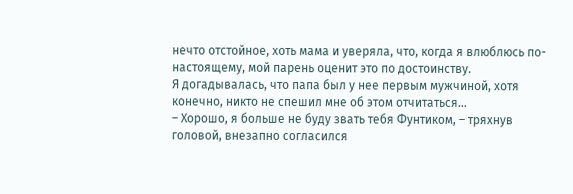нечто отстойное, хоть мама и уверяла, что, когда я влюблюсь по-настоящему, мой парень оценит это по достоинству.
Я догадывалась, что папа был у нее первым мужчиной, хотя конечно, никто не спешил мне об этом отчитаться…
– Хорошо, я больше не буду звать тебя Фунтиком, – тряхнув головой, внезапно согласился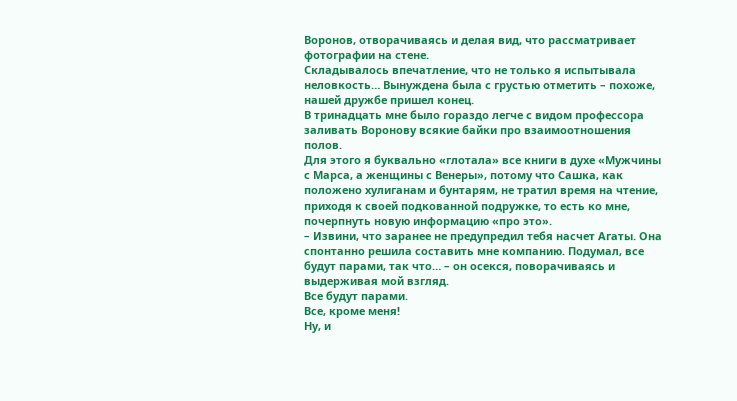Воронов, отворачиваясь и делая вид, что рассматривает фотографии на стене.
Складывалось впечатление, что не только я испытывала неловкость… Вынуждена была с грустью отметить – похоже, нашей дружбе пришел конец.
В тринадцать мне было гораздо легче с видом профессора заливать Воронову всякие байки про взаимоотношения полов.
Для этого я буквально «глотала» все книги в духе «Мужчины с Марса, а женщины с Венеры», потому что Сашка, как положено хулиганам и бунтарям, не тратил время на чтение, приходя к своей подкованной подружке, то есть ко мне, почерпнуть новую информацию «про это».
– Извини, что заранее не предупредил тебя насчет Агаты. Она спонтанно решила составить мне компанию. Подумал, все будут парами, так что… – он осекся, поворачиваясь и выдерживая мой взгляд.
Все будут парами.
Все, кроме меня!
Ну, и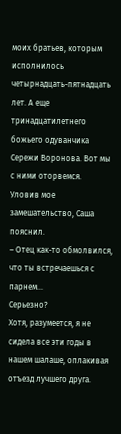моих братьев, которым исполнилось четырнадцать-пятнадцать лет. А еще тринадцатилетнего божьего одуванчика Сережи Воронова. Вот мы с ними оторвемся.
Уловив мое замешательство, Саша пояснил.
– Отец как-то обмолвился, что ты встречаешься с парнем…
Серьезно?
Хотя, разумеется, я не сидела все эти годы в нашем шалаше, оплакивая отъезд лучшего друга.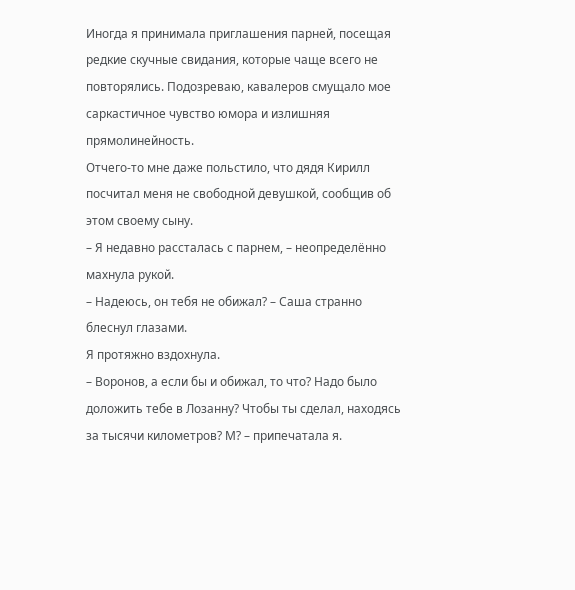Иногда я принимала приглашения парней, посещая редкие скучные свидания, которые чаще всего не повторялись. Подозреваю, кавалеров смущало мое саркастичное чувство юмора и излишняя прямолинейность.
Отчего-то мне даже польстило, что дядя Кирилл посчитал меня не свободной девушкой, сообщив об этом своему сыну.
– Я недавно рассталась с парнем, – неопределённо махнула рукой.
– Надеюсь, он тебя не обижал? – Саша странно блеснул глазами.
Я протяжно вздохнула.
– Воронов, а если бы и обижал, то что? Надо было доложить тебе в Лозанну? Чтобы ты сделал, находясь за тысячи километров? М? – припечатала я.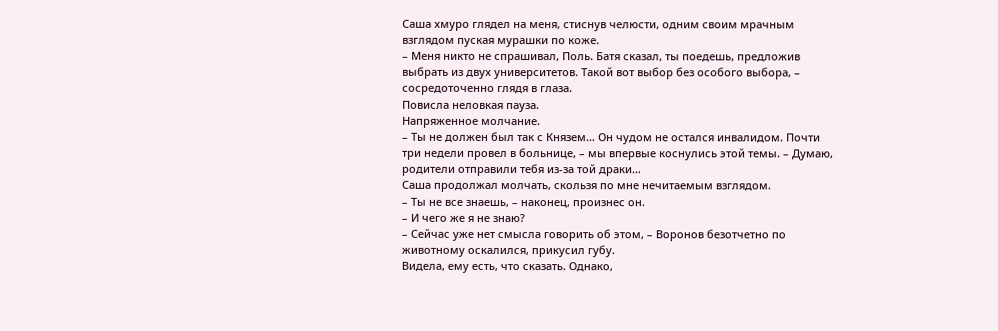Саша хмуро глядел на меня, стиснув челюсти, одним своим мрачным взглядом пуская мурашки по коже.
– Меня никто не спрашивал, Поль. Батя сказал, ты поедешь, предложив выбрать из двух университетов. Такой вот выбор без особого выбора, – сосредоточенно глядя в глаза.
Повисла неловкая пауза.
Напряженное молчание.
– Ты не должен был так с Князем… Он чудом не остался инвалидом. Почти три недели провел в больнице, – мы впервые коснулись этой темы. – Думаю, родители отправили тебя из-за той драки…
Саша продолжал молчать, скользя по мне нечитаемым взглядом.
– Ты не все знаешь, – наконец, произнес он.
– И чего же я не знаю?
– Сейчас уже нет смысла говорить об этом, – Воронов безотчетно по животному оскалился, прикусил губу.
Видела, ему есть, что сказать. Однако,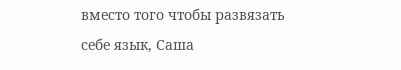вместо того чтобы развязать себе язык, Саша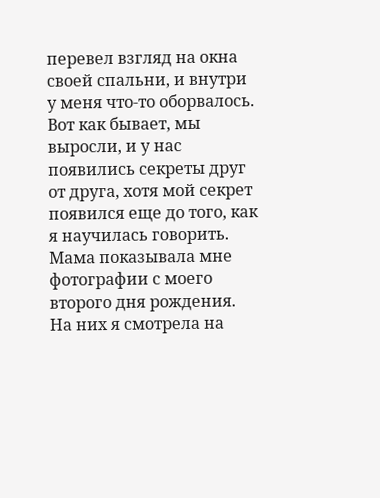перевел взгляд на окна своей спальни, и внутри у меня что-то оборвалось.
Вот как бывает, мы выросли, и у нас появились секреты друг от друга, хотя мой секрет появился еще до того, как я научилась говорить.
Мама показывала мне фотографии с моего второго дня рождения. На них я смотрела на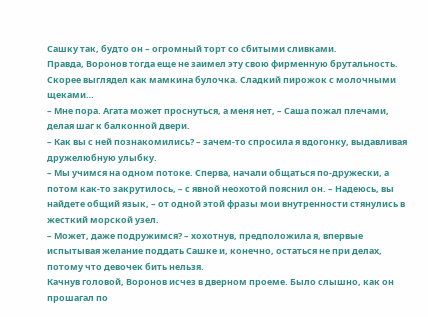Сашку так, будто он – огромный торт со сбитыми сливками.
Правда, Воронов тогда еще не заимел эту свою фирменную брутальность. Скорее выглядел как мамкина булочка. Сладкий пирожок с молочными щеками…
– Мне пора. Агата может проснуться, а меня нет, – Саша пожал плечами, делая шаг к балконной двери.
– Как вы с ней познакомились? – зачем-то спросила я вдогонку, выдавливая дружелюбную улыбку.
– Мы учимся на одном потоке. Сперва, начали общаться по-дружески, а потом как-то закрутилось, – с явной неохотой пояснил он. – Надеюсь, вы найдете общий язык, – от одной этой фразы мои внутренности стянулись в жесткий морской узел.
– Может, даже подружимся? – хохотнув, предположила я, впервые испытывая желание поддать Сашке и, конечно, остаться не при делах, потому что девочек бить нельзя.
Качнув головой, Воронов исчез в дверном проеме. Было слышно, как он прошагал по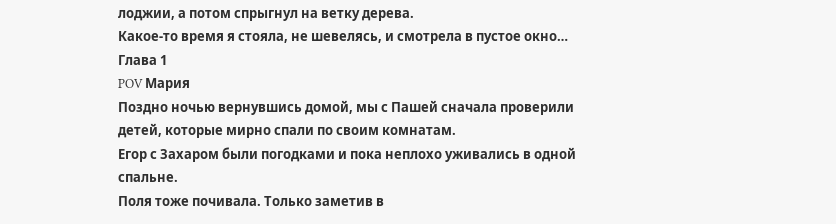лоджии, а потом спрыгнул на ветку дерева.
Какое-то время я стояла, не шевелясь, и смотрела в пустое окно…
Глава 1
POV Мария
Поздно ночью вернувшись домой, мы с Пашей сначала проверили детей, которые мирно спали по своим комнатам.
Егор с Захаром были погодками и пока неплохо уживались в одной спальне.
Поля тоже почивала. Только заметив в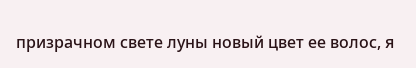призрачном свете луны новый цвет ее волос, я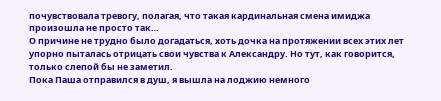почувствовала тревогу, полагая, что такая кардинальная смена имиджа произошла не просто так…
О причине не трудно было догадаться, хоть дочка на протяжении всех этих лет упорно пыталась отрицать свои чувства к Александру. Но тут, как говорится, только слепой бы не заметил.
Пока Паша отправился в душ, я вышла на лоджию немного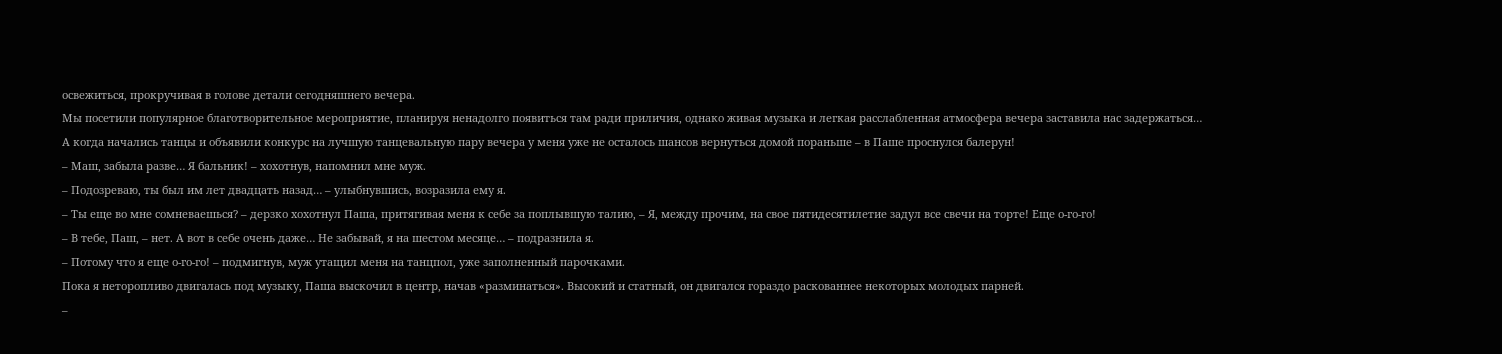освежиться, прокручивая в голове детали сегодняшнего вечера.
Мы посетили популярное благотворительное мероприятие, планируя ненадолго появиться там ради приличия, однако живая музыка и легкая расслабленная атмосфера вечера заставила нас задержаться…
А когда начались танцы и объявили конкурс на лучшую танцевальную пару вечера у меня уже не осталось шансов вернуться домой пораньше – в Паше проснулся балерун!
– Маш, забыла разве… Я бальник! – хохотнув, напомнил мне муж.
– Подозреваю, ты был им лет двадцать назад… – улыбнувшись, возразила ему я.
– Ты еще во мне сомневаешься? – дерзко хохотнул Паша, притягивая меня к себе за поплывшую талию, – Я, между прочим, на свое пятидесятилетие задул все свечи на торте! Еще о-го-го!
– В тебе, Паш, – нет. А вот в себе очень даже… Не забывай, я на шестом месяце… – подразнила я.
– Потому что я еще о-го-го! – подмигнув, муж утащил меня на танцпол, уже заполненный парочками.
Пока я неторопливо двигалась под музыку, Паша выскочил в центр, начав «разминаться». Высокий и статный, он двигался гораздо раскованнее некоторых молодых парней.
–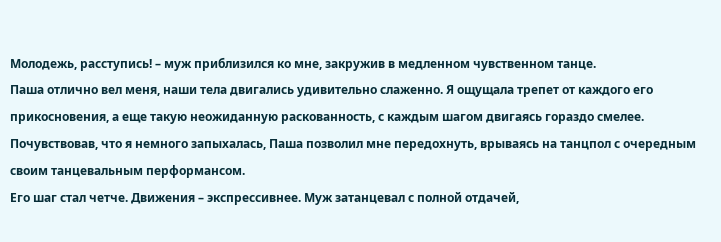Молодежь, расступись! – муж приблизился ко мне, закружив в медленном чувственном танце.
Паша отлично вел меня, наши тела двигались удивительно слаженно. Я ощущала трепет от каждого его прикосновения, а еще такую неожиданную раскованность, с каждым шагом двигаясь гораздо смелее.
Почувствовав, что я немного запыхалась, Паша позволил мне передохнуть, врываясь на танцпол с очередным своим танцевальным перформансом.
Его шаг стал четче. Движения – экспрессивнее. Муж затанцевал с полной отдачей,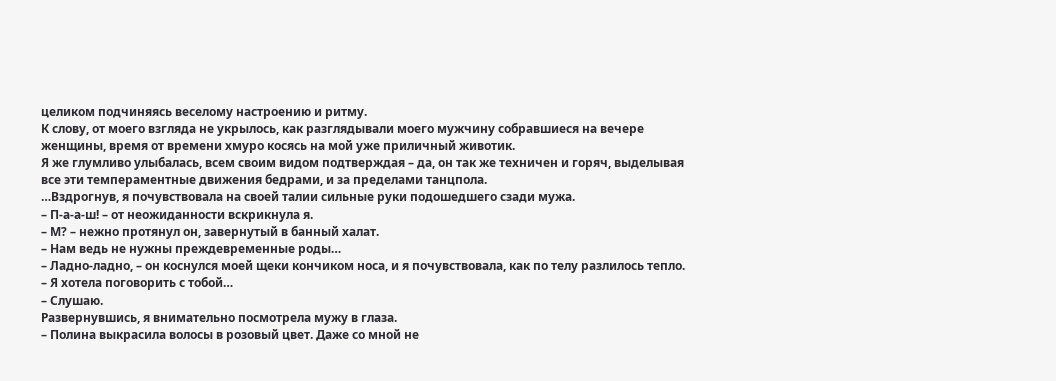целиком подчиняясь веселому настроению и ритму.
К слову, от моего взгляда не укрылось, как разглядывали моего мужчину собравшиеся на вечере женщины, время от времени хмуро косясь на мой уже приличный животик.
Я же глумливо улыбалась, всем своим видом подтверждая – да, он так же техничен и горяч, выделывая все эти темпераментные движения бедрами, и за пределами танцпола.
…Вздрогнув, я почувствовала на своей талии сильные руки подошедшего сзади мужа.
– П-а-а-ш! – от неожиданности вскрикнула я.
– М? – нежно протянул он, завернутый в банный халат.
– Нам ведь не нужны преждевременные роды…
– Ладно-ладно, – он коснулся моей щеки кончиком носа, и я почувствовала, как по телу разлилось тепло.
– Я хотела поговорить с тобой…
– Слушаю.
Развернувшись, я внимательно посмотрела мужу в глаза.
– Полина выкрасила волосы в розовый цвет. Даже со мной не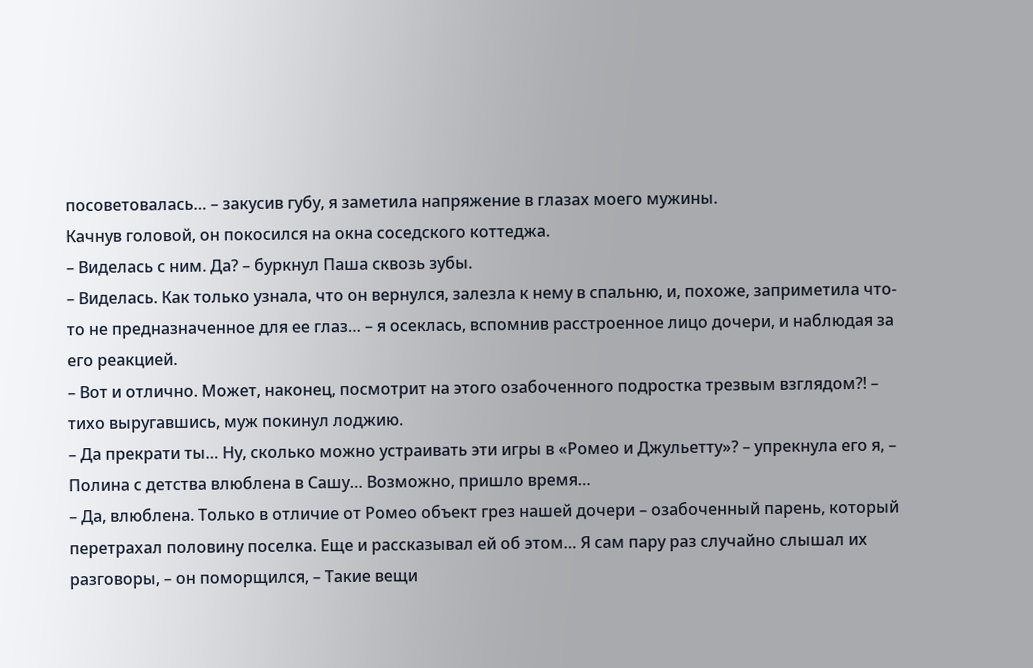посоветовалась… – закусив губу, я заметила напряжение в глазах моего мужины.
Качнув головой, он покосился на окна соседского коттеджа.
– Виделась с ним. Да? – буркнул Паша сквозь зубы.
– Виделась. Как только узнала, что он вернулся, залезла к нему в спальню, и, похоже, заприметила что-то не предназначенное для ее глаз… – я осеклась, вспомнив расстроенное лицо дочери, и наблюдая за его реакцией.
– Вот и отлично. Может, наконец, посмотрит на этого озабоченного подростка трезвым взглядом?! – тихо выругавшись, муж покинул лоджию.
– Да прекрати ты… Ну, сколько можно устраивать эти игры в «Ромео и Джульетту»? – упрекнула его я, – Полина с детства влюблена в Сашу… Возможно, пришло время…
– Да, влюблена. Только в отличие от Ромео объект грез нашей дочери – озабоченный парень, который перетрахал половину поселка. Еще и рассказывал ей об этом… Я сам пару раз случайно слышал их разговоры, – он поморщился, – Такие вещи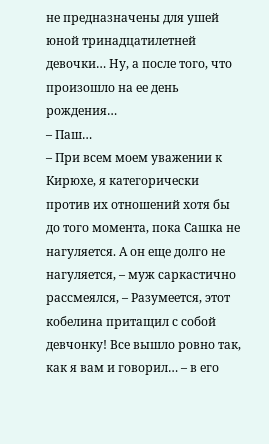не предназначены для ушей юной тринадцатилетней девочки… Ну, а после того, что произошло на ее день рождения…
– Паш…
– При всем моем уважении к Кирюхе, я категорически против их отношений хотя бы до того момента, пока Сашка не нагуляется. А он еще долго не нагуляется, – муж саркастично рассмеялся, – Разумеется, этот кобелина притащил с собой девчонку! Все вышло ровно так, как я вам и говорил… – в его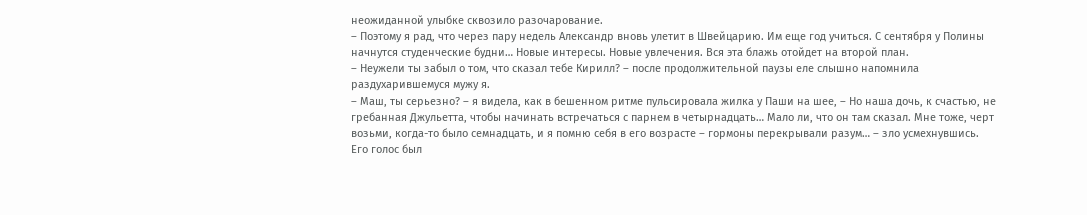неожиданной улыбке сквозило разочарование.
– Поэтому я рад, что через пару недель Александр вновь улетит в Швейцарию. Им еще год учиться. С сентября у Полины начнутся студенческие будни… Новые интересы. Новые увлечения. Вся эта блажь отойдет на второй план.
– Неужели ты забыл о том, что сказал тебе Кирилл? – после продолжительной паузы еле слышно напомнила раздухарившемуся мужу я.
– Маш, ты серьезно? – я видела, как в бешенном ритме пульсировала жилка у Паши на шее, – Но наша дочь, к счастью, не гребанная Джульетта, чтобы начинать встречаться с парнем в четырнадцать… Мало ли, что он там сказал. Мне тоже, черт возьми, когда-то было семнадцать, и я помню себя в его возрасте – гормоны перекрывали разум… – зло усмехнувшись.
Его голос был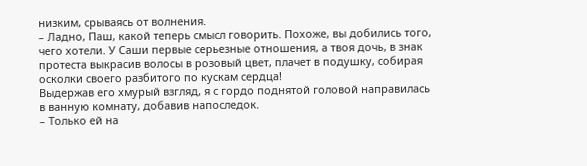низким, срываясь от волнения.
– Ладно, Паш, какой теперь смысл говорить. Похоже, вы добились того, чего хотели. У Саши первые серьезные отношения, а твоя дочь, в знак протеста выкрасив волосы в розовый цвет, плачет в подушку, собирая осколки своего разбитого по кускам сердца!
Выдержав его хмурый взгляд, я с гордо поднятой головой направилась в ванную комнату, добавив напоследок.
– Только ей на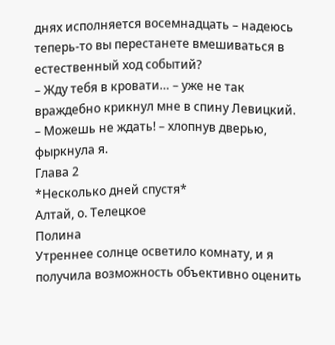днях исполняется восемнадцать – надеюсь теперь-то вы перестанете вмешиваться в естественный ход событий?
– Жду тебя в кровати… – уже не так враждебно крикнул мне в спину Левицкий.
– Можешь не ждать! – хлопнув дверью, фыркнула я.
Глава 2
*Несколько дней спустя*
Алтай, о. Телецкое
Полина
Утреннее солнце осветило комнату, и я получила возможность объективно оценить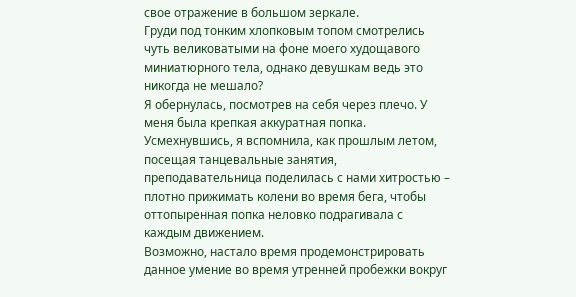свое отражение в большом зеркале.
Груди под тонким хлопковым топом смотрелись чуть великоватыми на фоне моего худощавого миниатюрного тела, однако девушкам ведь это никогда не мешало?
Я обернулась, посмотрев на себя через плечо. У меня была крепкая аккуратная попка.
Усмехнувшись, я вспомнила, как прошлым летом, посещая танцевальные занятия, преподавательница поделилась с нами хитростью – плотно прижимать колени во время бега, чтобы оттопыренная попка неловко подрагивала с каждым движением.
Возможно, настало время продемонстрировать данное умение во время утренней пробежки вокруг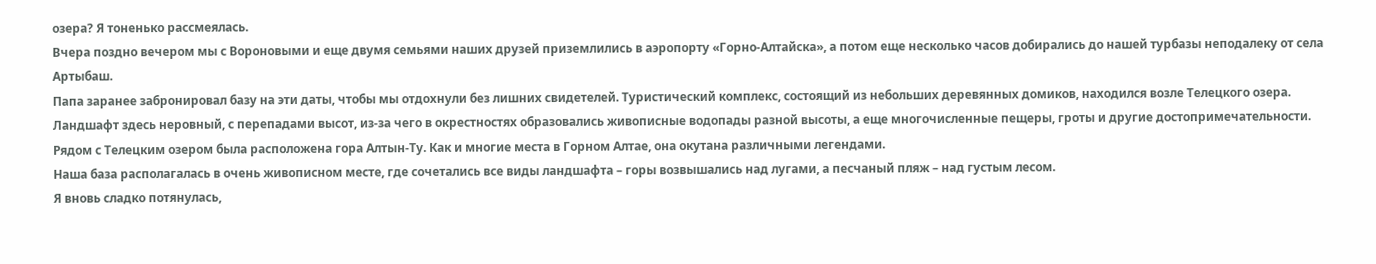озера? Я тоненько рассмеялась.
Вчера поздно вечером мы с Вороновыми и еще двумя семьями наших друзей приземлились в аэропорту «Горно-Алтайска», а потом еще несколько часов добирались до нашей турбазы неподалеку от села Артыбаш.
Папа заранее забронировал базу на эти даты, чтобы мы отдохнули без лишних свидетелей. Туристический комплекс, состоящий из небольших деревянных домиков, находился возле Телецкого озера.
Ландшафт здесь неровный, с перепадами высот, из-за чего в окрестностях образовались живописные водопады разной высоты, а еще многочисленные пещеры, гроты и другие достопримечательности. Рядом с Телецким озером была расположена гора Алтын-Ту. Как и многие места в Горном Алтае, она окутана различными легендами.
Наша база располагалась в очень живописном месте, где сочетались все виды ландшафта – горы возвышались над лугами, а песчаный пляж – над густым лесом.
Я вновь сладко потянулась,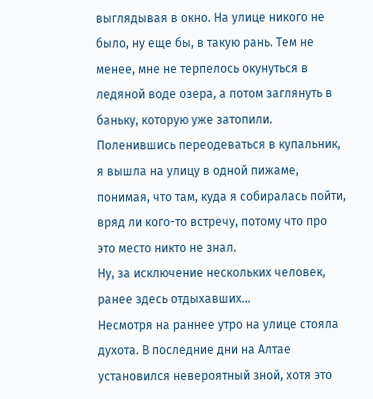выглядывая в окно. На улице никого не было, ну еще бы, в такую рань. Тем не менее, мне не терпелось окунуться в ледяной воде озера, а потом заглянуть в баньку, которую уже затопили.
Поленившись переодеваться в купальник, я вышла на улицу в одной пижаме, понимая, что там, куда я собиралась пойти, вряд ли кого-то встречу, потому что про это место никто не знал.
Ну, за исключение нескольких человек, ранее здесь отдыхавших…
Несмотря на раннее утро на улице стояла духота. В последние дни на Алтае установился невероятный зной, хотя это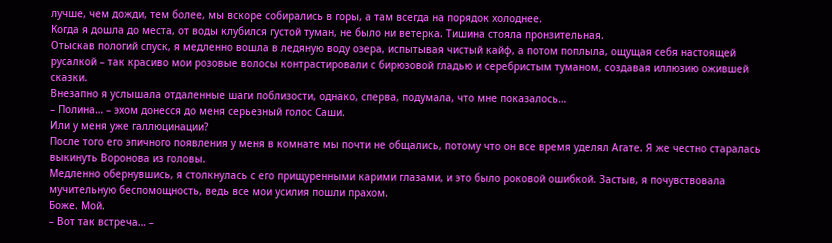лучше, чем дожди, тем более, мы вскоре собирались в горы, а там всегда на порядок холоднее.
Когда я дошла до места, от воды клубился густой туман, не было ни ветерка. Тишина стояла пронзительная.
Отыскав пологий спуск, я медленно вошла в ледяную воду озера, испытывая чистый кайф, а потом поплыла, ощущая себя настоящей русалкой – так красиво мои розовые волосы контрастировали с бирюзовой гладью и серебристым туманом, создавая иллюзию ожившей сказки.
Внезапно я услышала отдаленные шаги поблизости, однако, сперва, подумала, что мне показалось…
– Полина… – эхом донесся до меня серьезный голос Саши.
Или у меня уже галлюцинации?
После того его эпичного появления у меня в комнате мы почти не общались, потому что он все время уделял Агате. Я же честно старалась выкинуть Воронова из головы.
Медленно обернувшись, я столкнулась с его прищуренными карими глазами, и это было роковой ошибкой. Застыв, я почувствовала мучительную беспомощность, ведь все мои усилия пошли прахом.
Боже. Мой.
– Вот так встреча… –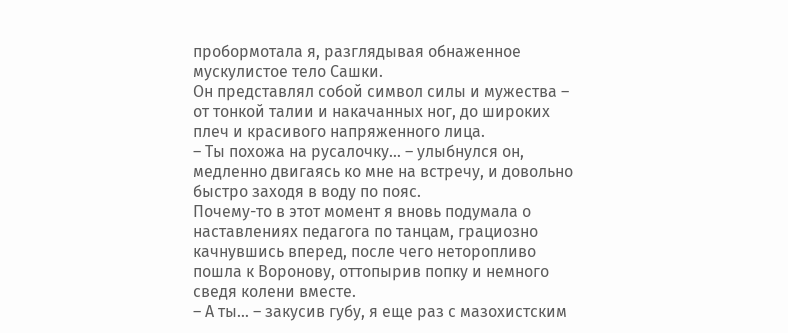пробормотала я, разглядывая обнаженное мускулистое тело Сашки.
Он представлял собой символ силы и мужества – от тонкой талии и накачанных ног, до широких плеч и красивого напряженного лица.
– Ты похожа на русалочку… – улыбнулся он, медленно двигаясь ко мне на встречу, и довольно быстро заходя в воду по пояс.
Почему-то в этот момент я вновь подумала о наставлениях педагога по танцам, грациозно качнувшись вперед, после чего неторопливо пошла к Воронову, оттопырив попку и немного сведя колени вместе.
– А ты… – закусив губу, я еще раз с мазохистским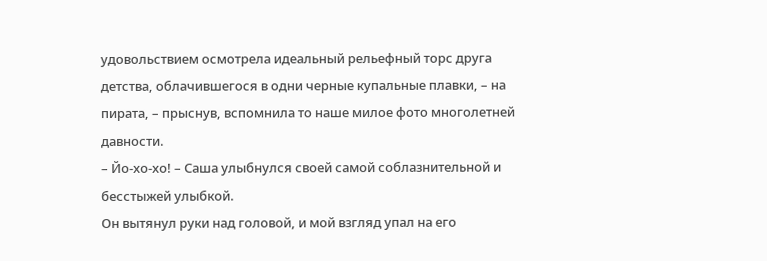удовольствием осмотрела идеальный рельефный торс друга детства, облачившегося в одни черные купальные плавки, – на пирата, – прыснув, вспомнила то наше милое фото многолетней давности.
– Йо-хо-хо! – Саша улыбнулся своей самой соблазнительной и бесстыжей улыбкой.
Он вытянул руки над головой, и мой взгляд упал на его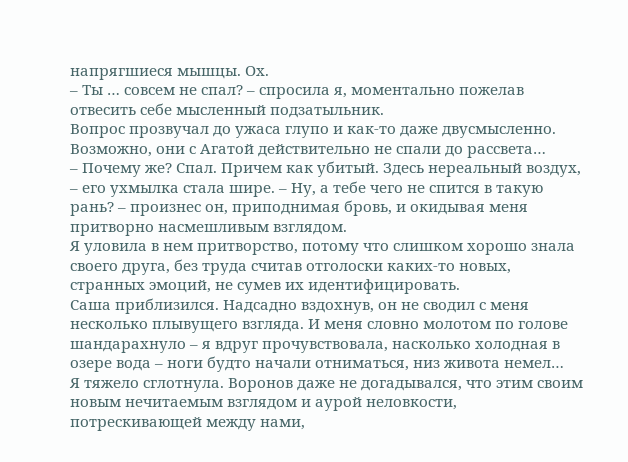напрягшиеся мышцы. Ох.
– Ты … совсем не спал? – спросила я, моментально пожелав отвесить себе мысленный подзатыльник.
Вопрос прозвучал до ужаса глупо и как-то даже двусмысленно. Возможно, они с Агатой действительно не спали до рассвета…
– Почему же? Спал. Причем как убитый. Здесь нереальный воздух, – его ухмылка стала шире. – Ну, а тебе чего не спится в такую рань? – произнес он, приподнимая бровь, и окидывая меня притворно насмешливым взглядом.
Я уловила в нем притворство, потому что слишком хорошо знала своего друга, без труда считав отголоски каких-то новых, странных эмоций, не сумев их идентифицировать.
Саша приблизился. Надсадно вздохнув, он не сводил с меня несколько плывущего взгляда. И меня словно молотом по голове шандарахнуло – я вдруг прочувствовала, насколько холодная в озере вода – ноги будто начали отниматься, низ живота немел…
Я тяжело сглотнула. Воронов даже не догадывался, что этим своим новым нечитаемым взглядом и аурой неловкости, потрескивающей между нами,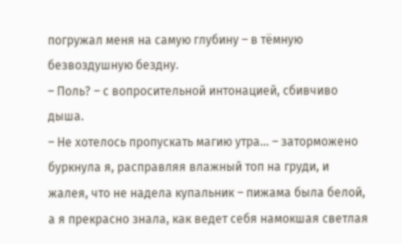погружал меня на самую глубину – в тёмную безвоздушную бездну.
– Поль? – с вопросительной интонацией, сбивчиво дыша.
– Не хотелось пропускать магию утра… – заторможено буркнула я, расправляя влажный топ на груди, и жалея, что не надела купальник – пижама была белой, а я прекрасно знала, как ведет себя намокшая светлая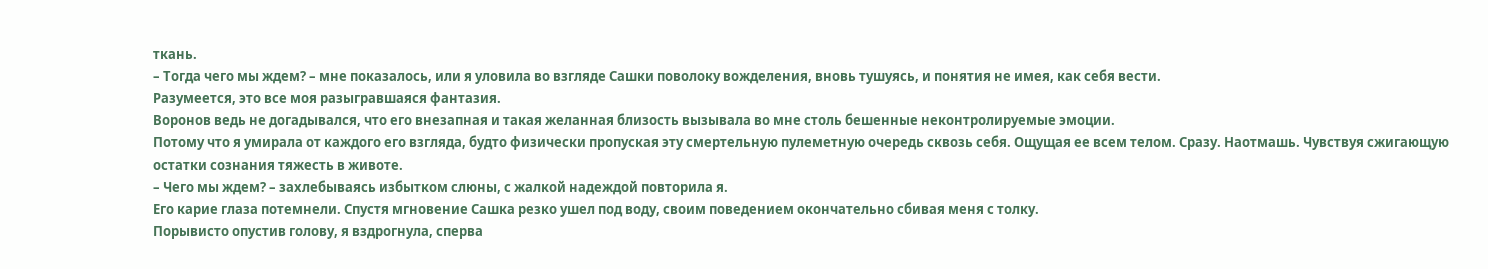ткань.
– Тогда чего мы ждем? – мне показалось, или я уловила во взгляде Сашки поволоку вожделения, вновь тушуясь, и понятия не имея, как себя вести.
Разумеется, это все моя разыгравшаяся фантазия.
Воронов ведь не догадывался, что его внезапная и такая желанная близость вызывала во мне столь бешенные неконтролируемые эмоции.
Потому что я умирала от каждого его взгляда, будто физически пропуская эту смертельную пулеметную очередь сквозь себя. Ощущая ее всем телом. Сразу. Наотмашь. Чувствуя сжигающую остатки сознания тяжесть в животе.
– Чего мы ждем? – захлебываясь избытком слюны, с жалкой надеждой повторила я.
Его карие глаза потемнели. Спустя мгновение Сашка резко ушел под воду, своим поведением окончательно сбивая меня с толку.
Порывисто опустив голову, я вздрогнула, сперва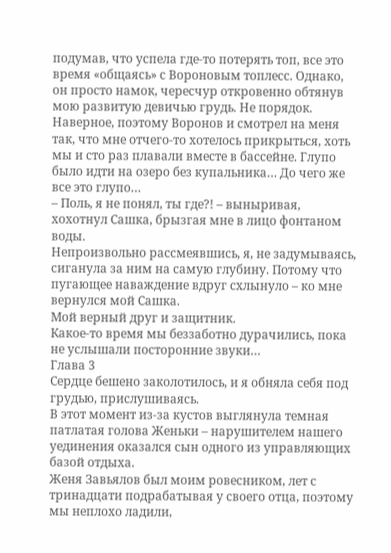подумав, что успела где-то потерять топ, все это время «общаясь» с Вороновым топлесс. Однако, он просто намок, чересчур откровенно обтянув мою развитую девичью грудь. Не порядок.
Наверное, поэтому Воронов и смотрел на меня так, что мне отчего-то хотелось прикрыться, хоть мы и сто раз плавали вместе в бассейне. Глупо было идти на озеро без купальника… До чего же все это глупо…
– Поль, я не понял, ты где?! – выныривая, хохотнул Сашка, брызгая мне в лицо фонтаном воды.
Непроизвольно рассмеявшись, я, не задумываясь, сиганула за ним на самую глубину. Потому что пугающее наваждение вдруг схлынуло – ко мне вернулся мой Сашка.
Мой верный друг и защитник.
Какое-то время мы беззаботно дурачились, пока не услышали посторонние звуки…
Глава 3
Сердце бешено заколотилось, и я обняла себя под грудью, прислушиваясь.
В этот момент из-за кустов выглянула темная патлатая голова Женьки – нарушителем нашего уединения оказался сын одного из управляющих базой отдыха.
Женя Завьялов был моим ровесником, лет с тринадцати подрабатывая у своего отца, поэтому мы неплохо ладили,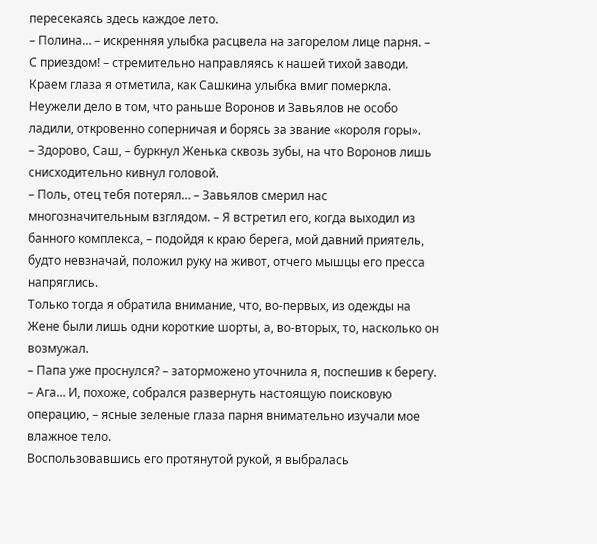пересекаясь здесь каждое лето.
– Полина… – искренняя улыбка расцвела на загорелом лице парня. – С приездом! – стремительно направляясь к нашей тихой заводи.
Краем глаза я отметила, как Сашкина улыбка вмиг померкла. Неужели дело в том, что раньше Воронов и Завьялов не особо ладили, откровенно соперничая и борясь за звание «короля горы».
– Здорово, Саш, – буркнул Женька сквозь зубы, на что Воронов лишь снисходительно кивнул головой.
– Поль, отец тебя потерял… – Завьялов смерил нас многозначительным взглядом. – Я встретил его, когда выходил из банного комплекса, – подойдя к краю берега, мой давний приятель, будто невзначай, положил руку на живот, отчего мышцы его пресса напряглись.
Только тогда я обратила внимание, что, во-первых, из одежды на Жене были лишь одни короткие шорты, а, во-вторых, то, насколько он возмужал.
– Папа уже проснулся? – заторможено уточнила я, поспешив к берегу.
– Ага… И, похоже, собрался развернуть настоящую поисковую операцию, – ясные зеленые глаза парня внимательно изучали мое влажное тело.
Воспользовавшись его протянутой рукой, я выбралась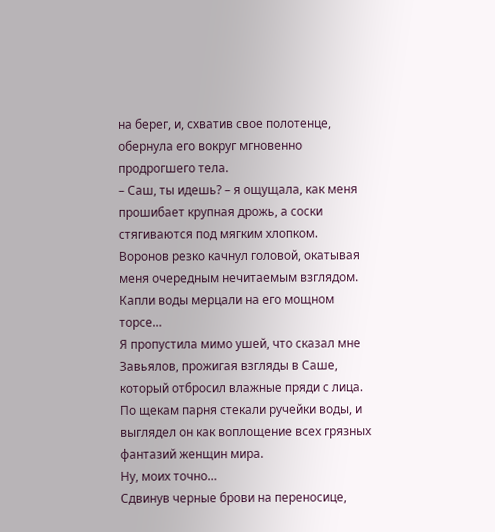на берег, и, схватив свое полотенце, обернула его вокруг мгновенно продрогшего тела.
– Саш, ты идешь? – я ощущала, как меня прошибает крупная дрожь, а соски стягиваются под мягким хлопком.
Воронов резко качнул головой, окатывая меня очередным нечитаемым взглядом.
Капли воды мерцали на его мощном торсе…
Я пропустила мимо ушей, что сказал мне Завьялов, прожигая взгляды в Саше, который отбросил влажные пряди с лица. По щекам парня стекали ручейки воды, и выглядел он как воплощение всех грязных фантазий женщин мира.
Ну, моих точно…
Сдвинув черные брови на переносице,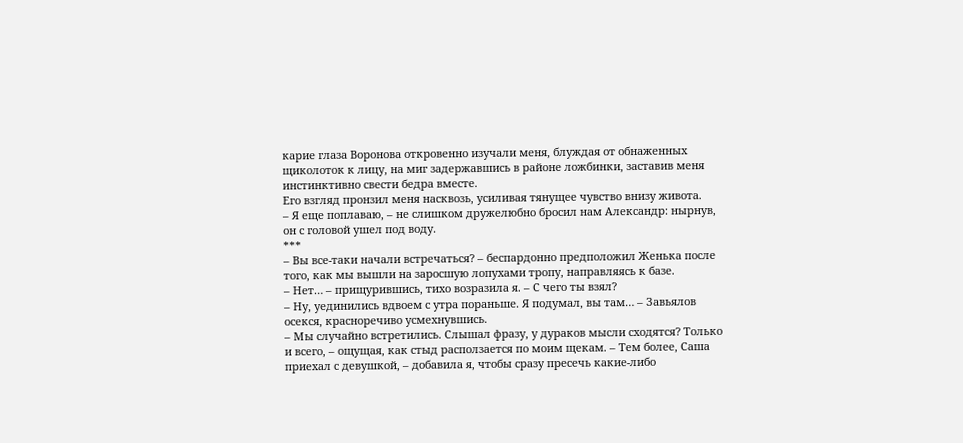карие глаза Воронова откровенно изучали меня, блуждая от обнаженных щиколоток к лицу, на миг задержавшись в районе ложбинки, заставив меня инстинктивно свести бедра вместе.
Его взгляд пронзил меня насквозь, усиливая тянущее чувство внизу живота.
– Я еще поплаваю, – не слишком дружелюбно бросил нам Александр: нырнув, он с головой ушел под воду.
***
– Вы все-таки начали встречаться? – беспардонно предположил Женька после того, как мы вышли на заросшую лопухами тропу, направляясь к базе.
– Нет… – прищурившись, тихо возразила я. – С чего ты взял?
– Ну, уединились вдвоем с утра пораньше. Я подумал, вы там… – Завьялов осекся, красноречиво усмехнувшись.
– Мы случайно встретились. Слышал фразу, у дураков мысли сходятся? Только и всего, – ощущая, как стыд расползается по моим щекам. – Тем более, Саша приехал с девушкой, – добавила я, чтобы сразу пресечь какие-либо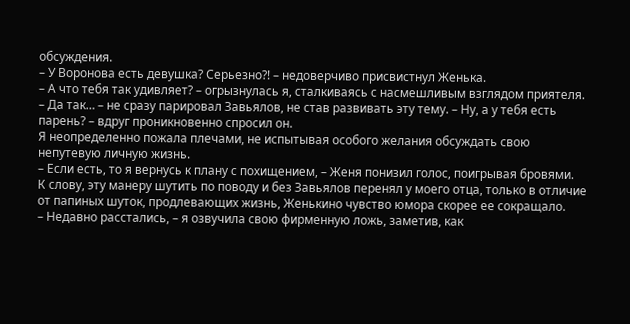обсуждения.
– У Воронова есть девушка? Серьезно?! – недоверчиво присвистнул Женька.
– А что тебя так удивляет? – огрызнулась я, сталкиваясь с насмешливым взглядом приятеля.
– Да так… – не сразу парировал Завьялов, не став развивать эту тему. – Ну, а у тебя есть парень? – вдруг проникновенно спросил он.
Я неопределенно пожала плечами, не испытывая особого желания обсуждать свою непутевую личную жизнь.
– Если есть, то я вернусь к плану с похищением, – Женя понизил голос, поигрывая бровями.
К слову, эту манеру шутить по поводу и без Завьялов перенял у моего отца, только в отличие от папиных шуток, продлевающих жизнь, Женькино чувство юмора скорее ее сокращало.
– Недавно расстались, – я озвучила свою фирменную ложь, заметив, как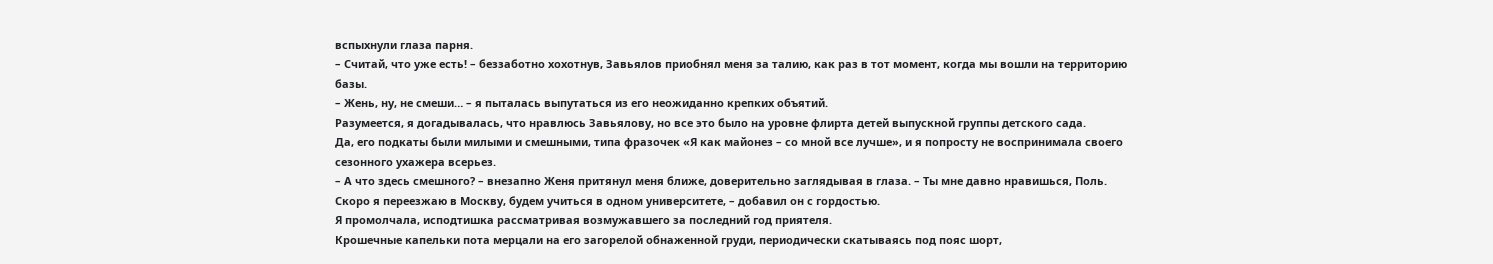вспыхнули глаза парня.
– Считай, что уже есть! – беззаботно хохотнув, Завьялов приобнял меня за талию, как раз в тот момент, когда мы вошли на территорию базы.
– Жень, ну, не смеши… – я пыталась выпутаться из его неожиданно крепких объятий.
Разумеется, я догадывалась, что нравлюсь Завьялову, но все это было на уровне флирта детей выпускной группы детского сада.
Да, его подкаты были милыми и смешными, типа фразочек «Я как майонез – со мной все лучше», и я попросту не воспринимала своего сезонного ухажера всерьез.
– А что здесь смешного? – внезапно Женя притянул меня ближе, доверительно заглядывая в глаза. – Ты мне давно нравишься, Поль. Скоро я переезжаю в Москву, будем учиться в одном университете, – добавил он с гордостью.
Я промолчала, исподтишка рассматривая возмужавшего за последний год приятеля.
Крошечные капельки пота мерцали на его загорелой обнаженной груди, периодически скатываясь под пояс шорт,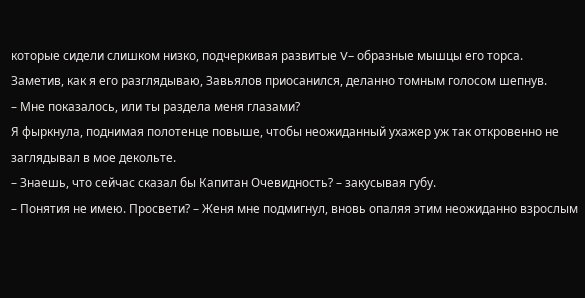которые сидели слишком низко, подчеркивая развитые V– образные мышцы его торса.
Заметив, как я его разглядываю, Завьялов приосанился, деланно томным голосом шепнув.
– Мне показалось, или ты раздела меня глазами?
Я фыркнула, поднимая полотенце повыше, чтобы неожиданный ухажер уж так откровенно не заглядывал в мое декольте.
– Знаешь, что сейчас сказал бы Капитан Очевидность? – закусывая губу.
– Понятия не имею. Просвети? – Женя мне подмигнул, вновь опаляя этим неожиданно взрослым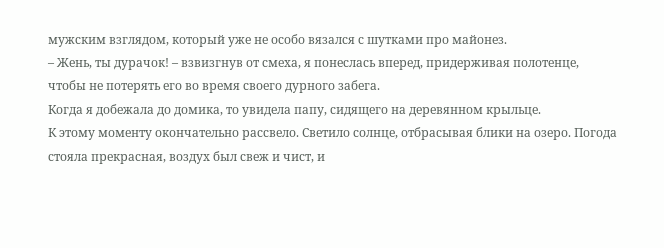мужским взглядом, который уже не особо вязался с шутками про майонез.
– Жень, ты дурачок! – взвизгнув от смеха, я понеслась вперед, придерживая полотенце, чтобы не потерять его во время своего дурного забега.
Когда я добежала до домика, то увидела папу, сидящего на деревянном крыльце.
К этому моменту окончательно рассвело. Светило солнце, отбрасывая блики на озеро. Погода стояла прекрасная, воздух был свеж и чист, и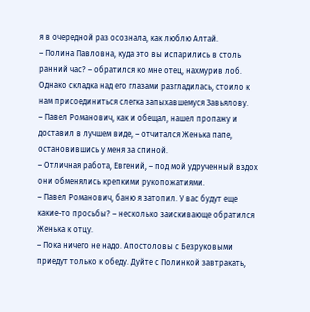я в очередной раз осознала, как люблю Алтай.
– Полина Павловна, куда это вы испарились в столь ранний час? – обратился ко мне отец, нахмурив лоб.
Однако складка над его глазами разгладилась, стоило к нам присоединиться слегка запыхавшемуся Завьялову.
– Павел Романович, как и обещал, нашел пропажу и доставил в лучшем виде, – отчитался Женька папе, остановившись у меня за спиной.
– Отличная работа, Евгений, – под мой удрученный вздох они обменялись крепкими рукопожатиями.
– Павел Романович, баню я затопил. У вас будут еще какие-то просьбы? – несколько заискивающе обратился Женька к отцу.
– Пока ничего не надо. Апостоловы с Безруковыми приедут только к обеду. Дуйте с Полинкой завтракать,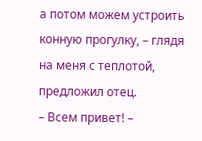а потом можем устроить конную прогулку, – глядя на меня с теплотой, предложил отец.
– Всем привет! –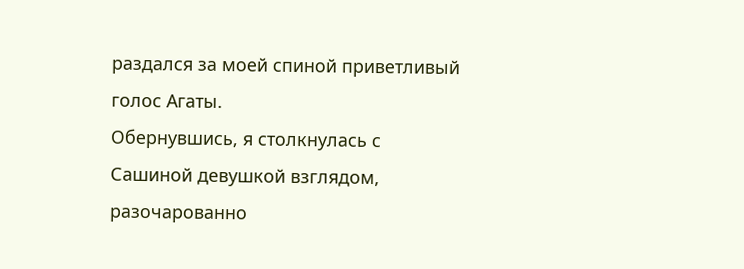раздался за моей спиной приветливый голос Агаты.
Обернувшись, я столкнулась с Сашиной девушкой взглядом, разочарованно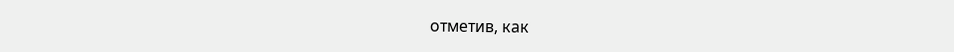отметив, как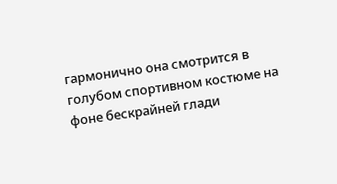гармонично она смотрится в голубом спортивном костюме на фоне бескрайней глади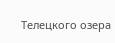Телецкого озера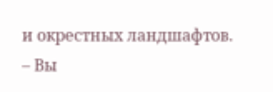и окрестных ландшафтов.
– Вы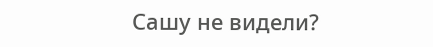Сашу не видели?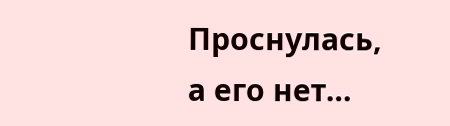Проснулась, а его нет…